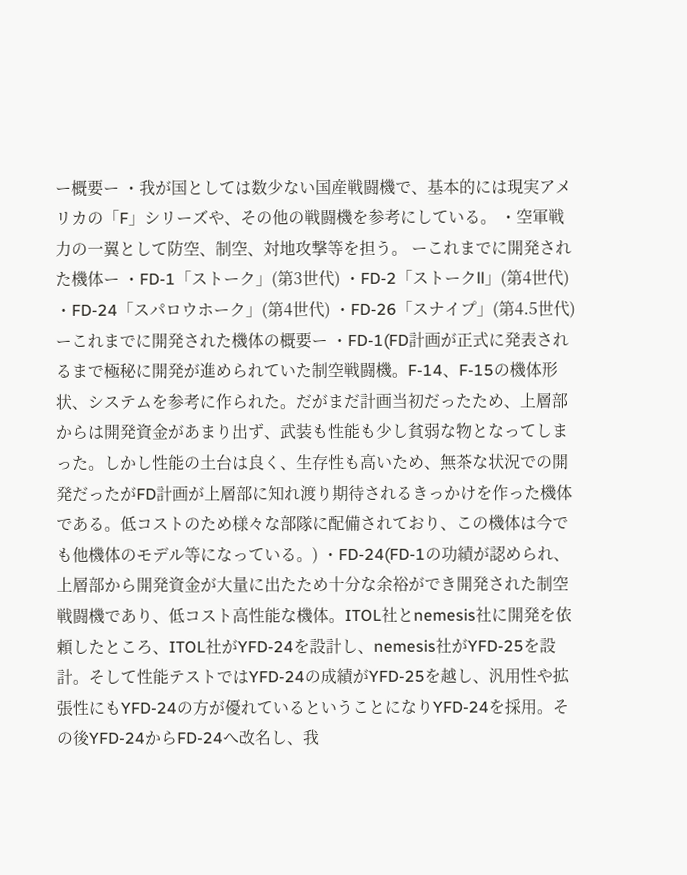ー概要ー ・我が国としては数少ない国産戦闘機で、基本的には現実アメリカの「F」シリーズや、その他の戦闘機を参考にしている。 ・空軍戦力の一翼として防空、制空、対地攻撃等を担う。 ーこれまでに開発された機体ー ・FD-1「ストーク」(第3世代) ・FD-2「ストークll」(第4世代) ・FD-24「スパロウホーク」(第4世代) ・FD-26「スナイプ」(第4.5世代)
ーこれまでに開発された機体の概要ー ・FD-1(FD計画が正式に発表されるまで極秘に開発が進められていた制空戦闘機。F-14、F-15の機体形状、システムを参考に作られた。だがまだ計画当初だったため、上層部からは開発資金があまり出ず、武装も性能も少し貧弱な物となってしまった。しかし性能の土台は良く、生存性も高いため、無茶な状況での開発だったがFD計画が上層部に知れ渡り期待されるきっかけを作った機体である。低コストのため様々な部隊に配備されており、この機体は今でも他機体のモデル等になっている。) ・FD-24(FD-1の功績が認められ、上層部から開発資金が大量に出たため十分な余裕ができ開発された制空戦闘機であり、低コスト高性能な機体。ITOL社とnemesis社に開発を依頼したところ、ITOL社がYFD-24を設計し、nemesis社がYFD-25を設計。そして性能テストではYFD-24の成績がYFD-25を越し、汎用性や拡張性にもYFD-24の方が優れているということになりYFD-24を採用。その後YFD-24からFD-24へ改名し、我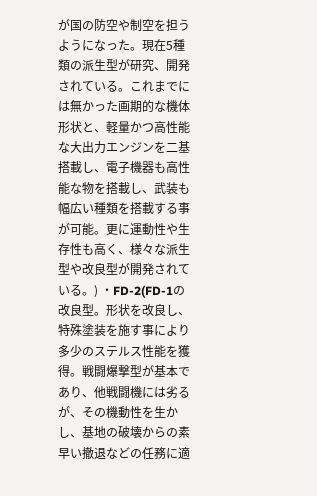が国の防空や制空を担うようになった。現在5種類の派生型が研究、開発されている。これまでには無かった画期的な機体形状と、軽量かつ高性能な大出力エンジンを二基搭載し、電子機器も高性能な物を搭載し、武装も幅広い種類を搭載する事が可能。更に運動性や生存性も高く、様々な派生型や改良型が開発されている。) ・FD-2(FD-1の改良型。形状を改良し、特殊塗装を施す事により多少のステルス性能を獲得。戦闘爆撃型が基本であり、他戦闘機には劣るが、その機動性を生かし、基地の破壊からの素早い撤退などの任務に適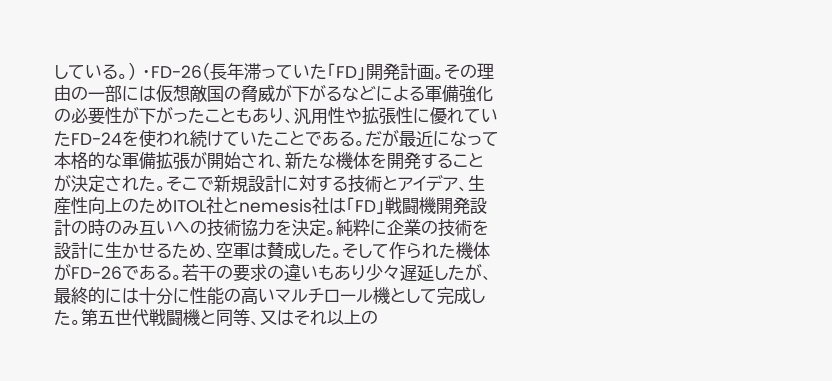している。) ・FD-26(長年滞っていた「FD」開発計画。その理由の一部には仮想敵国の脅威が下がるなどによる軍備強化の必要性が下がったこともあり、汎用性や拡張性に優れていたFD-24を使われ続けていたことである。だが最近になって本格的な軍備拡張が開始され、新たな機体を開発することが決定された。そこで新規設計に対する技術とアイデア、生産性向上のためITOL社とnemesis社は「FD」戦闘機開発設計の時のみ互いへの技術協力を決定。純粋に企業の技術を設計に生かせるため、空軍は賛成した。そして作られた機体がFD-26である。若干の要求の違いもあり少々遅延したが、最終的には十分に性能の高いマルチロール機として完成した。第五世代戦闘機と同等、又はそれ以上の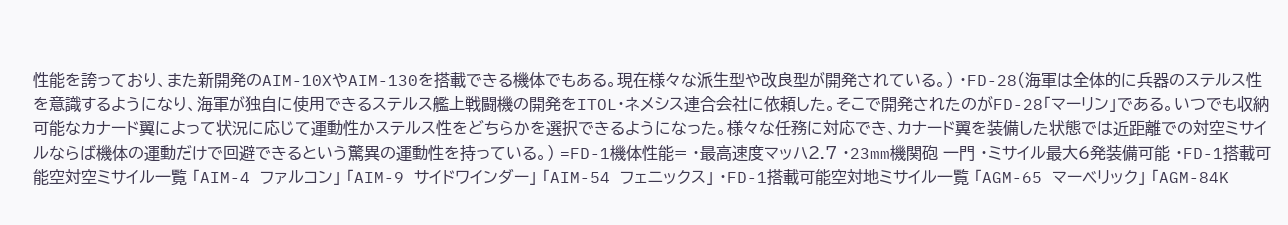性能を誇っており、また新開発のAIM-10XやAIM-130を搭載できる機体でもある。現在様々な派生型や改良型が開発されている。) ・FD-28(海軍は全体的に兵器のステルス性を意識するようになり、海軍が独自に使用できるステルス艦上戦闘機の開発をITOL・ネメシス連合会社に依頼した。そこで開発されたのがFD-28「マーリン」である。いつでも収納可能なカナード翼によって状況に応じて運動性かステルス性をどちらかを選択できるようになった。様々な任務に対応でき、カナード翼を装備した状態では近距離での対空ミサイルならば機体の運動だけで回避できるという驚異の運動性を持っている。) =FD-1機体性能= ・最高速度マッハ2.7 ・23mm機関砲 一門 ・ミサイル最大6発装備可能 ・FD-1搭載可能空対空ミサイル一覧 「AIM-4 ファルコン」 「AIM-9 サイドワインダー」 「AIM-54 フェニックス」 ・FD-1搭載可能空対地ミサイル一覧 「AGM-65 マーベリック」 「AGM-84K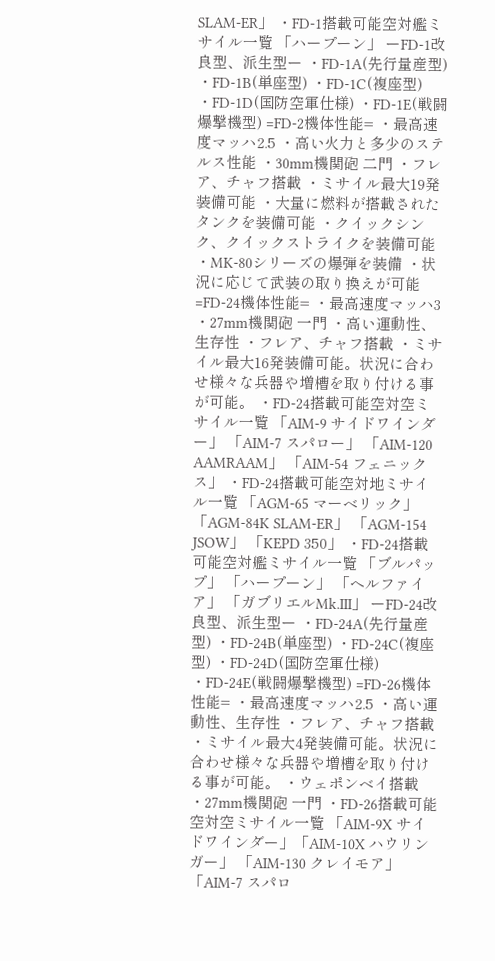SLAM-ER」 ・FD-1搭載可能空対艦ミサイル一覧 「ハープーン」 ーFD-1改良型、派生型ー ・FD-1A(先行量産型) ・FD-1B(単座型) ・FD-1C(複座型) ・FD-1D(国防空軍仕様) ・FD-1E(戦闘爆撃機型) =FD-2機体性能= ・最高速度マッハ2.5 ・高い火力と多少のステルス性能 ・30mm機関砲 二門 ・フレア、チャフ搭載 ・ミサイル最大19発装備可能 ・大量に燃料が搭載されたタンクを装備可能 ・クイックシンク、クイックストライクを装備可能 ・MK-80シリーズの爆弾を装備 ・状況に応じて武装の取り換えが可能 =FD-24機体性能= ・最高速度マッハ3 ・27mm機関砲 一門 ・高い運動性、生存性 ・フレア、チャフ搭載 ・ミサイル最大16発装備可能。状況に合わせ様々な兵器や増槽を取り付ける事が可能。 ・FD-24搭載可能空対空ミサイル一覧 「AIM-9 サイドワインダー」 「AIM-7 スパロー」 「AIM-120 AAMRAAM」 「AIM-54 フェニックス」 ・FD-24搭載可能空対地ミサイル一覧 「AGM-65 マーベリック」 「AGM-84K SLAM-ER」 「AGM-154 JSOW」 「KEPD 350」 ・FD-24搭載可能空対艦ミサイル一覧 「ブルパップ」 「ハープーン」 「ヘルファイア」 「ガブリエルMk.III」 ーFD-24改良型、派生型ー ・FD-24A(先行量産型) ・FD-24B(単座型) ・FD-24C(複座型) ・FD-24D(国防空軍仕様) ・FD-24E(戦闘爆撃機型) =FD-26機体性能= ・最高速度マッハ2.5 ・高い運動性、生存性 ・フレア、チャフ搭載 ・ミサイル最大4発装備可能。状況に合わせ様々な兵器や増槽を取り付ける事が可能。 ・ウェポンベイ搭載 ・27mm機関砲 一門 ・FD-26搭載可能空対空ミサイル一覧 「AIM-9X サイドワインダー」「AIM-10X ハウリンガー」 「AIM-130 クレイモア」 「AIM-7 スパロ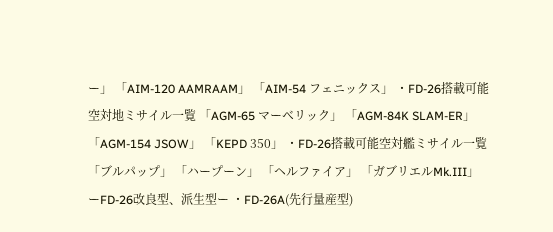ー」 「AIM-120 AAMRAAM」 「AIM-54 フェニックス」 ・FD-26搭載可能空対地ミサイル一覧 「AGM-65 マーベリック」 「AGM-84K SLAM-ER」 「AGM-154 JSOW」 「KEPD 350」 ・FD-26搭載可能空対艦ミサイル一覧 「ブルパップ」 「ハープーン」 「ヘルファイア」 「ガブリエルMk.III」 ーFD-26改良型、派生型ー ・FD-26A(先行量産型)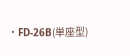・FD-26B(単座型)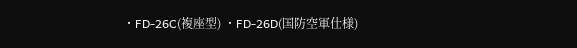・FD-26C(複座型) ・FD-26D(国防空軍仕様)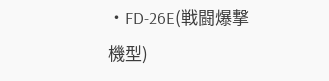・FD-26E(戦闘爆撃機型)